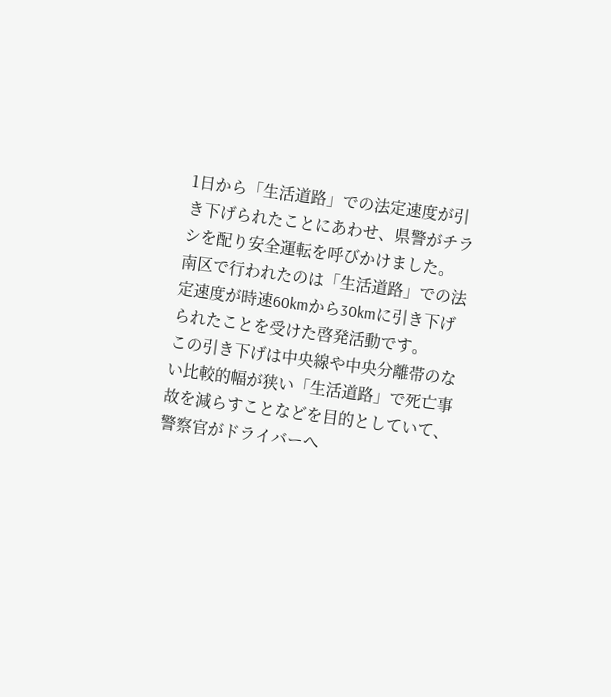1日から「生活道路」での法定速度が引き下げられたことにあわせ、県警がチラシを配り安全運転を呼びかけました。
南区で行われたのは「生活道路」での法定速度が時速60kmから30kmに引き下げられたことを受けた啓発活動です。
この引き下げは中央線や中央分離帯のない比較的幅が狭い「生活道路」で死亡事故を減らすことなどを目的としていて、警察官がドライバーへ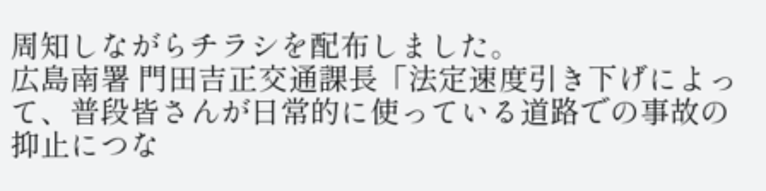周知しながらチラシを配布しました。
広島南署 門田吉正交通課長「法定速度引き下げによって、普段皆さんが日常的に使っている道路での事故の抑止につな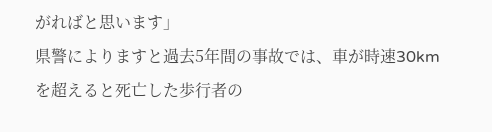がればと思います」
県警によりますと過去5年間の事故では、車が時速30kmを超えると死亡した歩行者の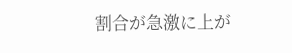割合が急激に上が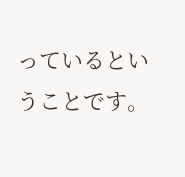っているということです。